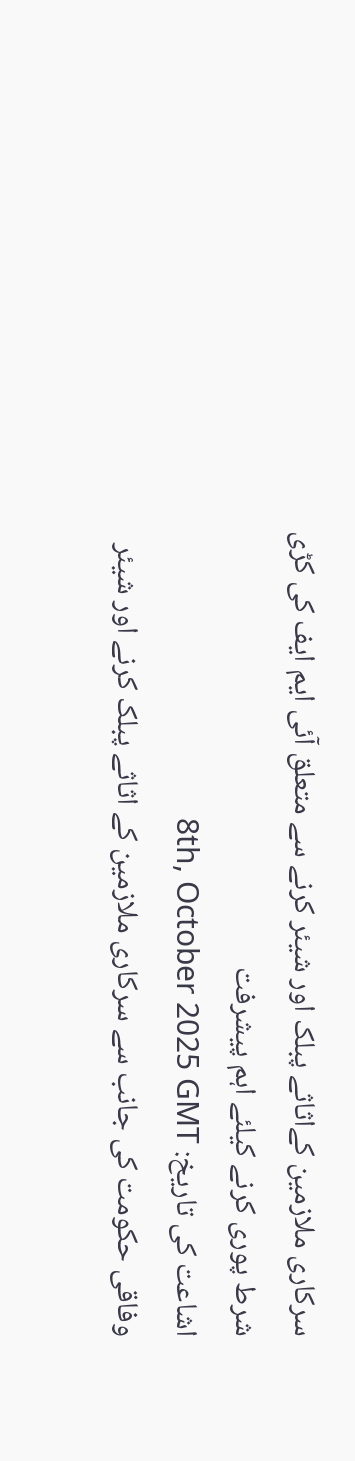سرکاری ملازمین کےاثاثے پبلک اور شیئر کرنے سے متعلق آئی ایم ایف کی کڑی شرط پوری کرنے کیلئے اہم پیشرفت
اشاعت کی تاریخ: 8th, October 2025 GMT
وفاقی حکومت کی جانب سے سرکاری ملازمین کے اثاثے پبلک کرنے اور شیئر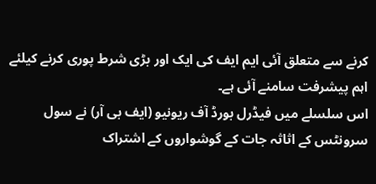کرنے سے متعلق آئی ایم ایف کی ایک اور بڑی شرط پوری کرنے کیلئے اہم پیشرفت سامنے آئی ہے۔
اس سلسلے میں فیڈرل بورڈ آف ریونیو (ایف بی آر) نے سول سرونٹس کے اثاثہ جات کے گوشواروں کے اشتراک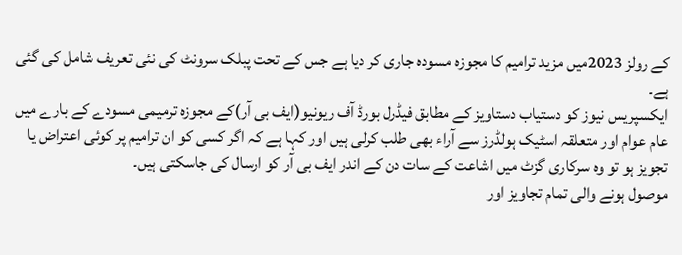کے رولز 2023میں مزید ترامیم کا مجوزہ مسودہ جاری کر دیا ہے جس کے تحت پبلک سرونٹ کی نئی تعریف شامل کی گئی ہے۔
ایکسپریس نیوز کو دستیاب دستاویز کے مطابق فیڈرل بورڈ آف ریونیو(ایف بی آر)کے مجوزہ ترمیمی مسودے کے بارے میں عام عوام اور متعلقہ اسٹیک ہولڈرز سے آراء بھی طلب کرلی ہیں اور کہا ہے کہ اگر کسی کو ان ترامیم پر کوئی اعتراض یا تجویز ہو تو وہ سرکاری گزٹ میں اشاعت کے سات دن کے اندر ایف بی آر کو ارسال کی جاسکتی ہیں۔
موصول ہونے والی تمام تجاویز اور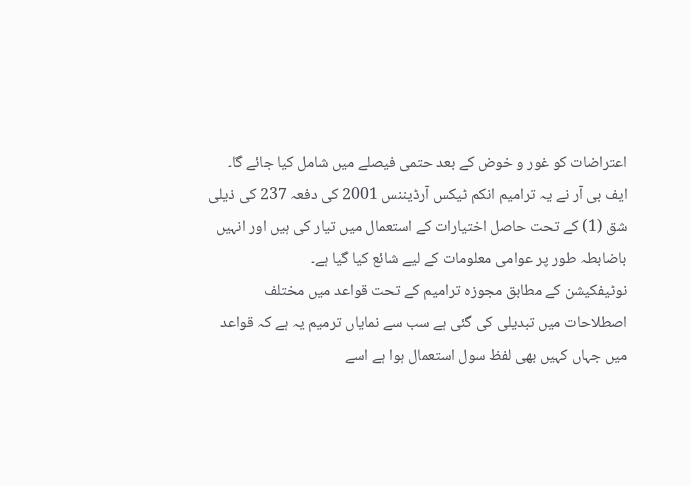اعتراضات کو غور و خوض کے بعد حتمی فیصلے میں شامل کیا جائے گا۔
ایف بی آر نے یہ ترامیم انکم ٹیکس آرڈیننس 2001 کی دفعہ 237 کی ذیلی شق (1) کے تحت حاصل اختیارات کے استعمال میں تیار کی ہیں اور انہیں باضابطہ طور پر عوامی معلومات کے لیے شائع کیا گیا ہے۔
نوٹیفکیشن کے مطابق مجوزہ ترامیم کے تحت قواعد میں مختلف اصطلاحات میں تبدیلی کی گئی ہے سب سے نمایاں ترمیم یہ ہے کہ قواعد میں جہاں کہیں بھی لفظ سول استعمال ہوا ہے اسے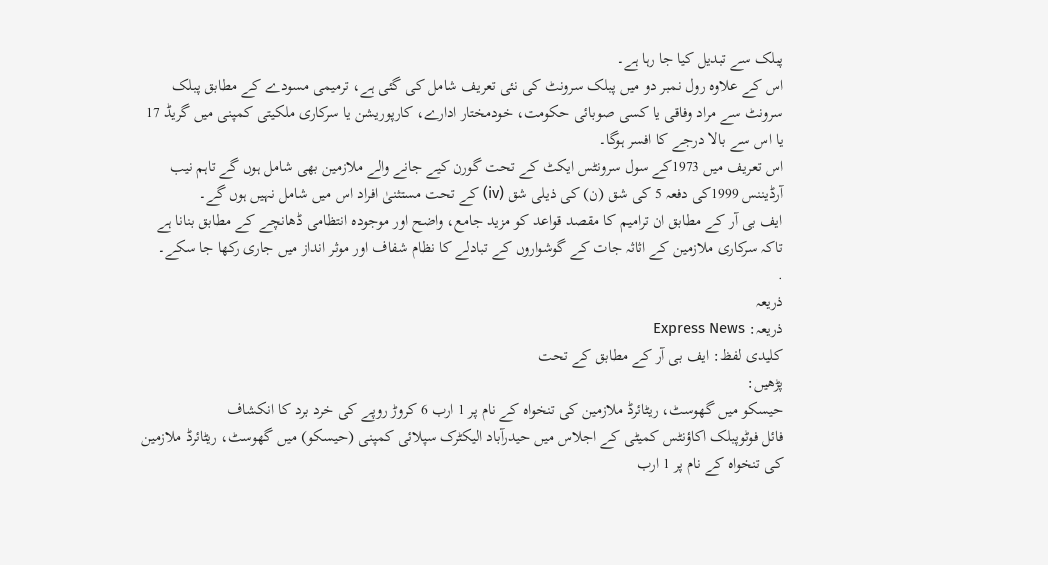پبلک سے تبدیل کیا جا رہا ہے۔
اس کے علاوہ رول نمبر دو میں پبلک سرونٹ کی نئی تعریف شامل کی گئی ہے، ترمیمی مسودے کے مطابق پبلک سرونٹ سے مراد وفاقی یا کسی صوبائی حکومت، خودمختار ادارے، کارپوریشن یا سرکاری ملکیتی کمپنی میں گریڈ 17 یا اس سے بالا درجے کا افسر ہوگا۔
اس تعریف میں 1973کے سول سرونٹس ایکٹ کے تحت گورن کیے جانے والے ملازمین بھی شامل ہوں گے تاہم نیب آرڈیننس 1999کی دفعہ 5 کی شق (ن) کی ذیلی شق (iv) کے تحت مستثنیٰ افراد اس میں شامل نہیں ہوں گے۔
ایف بی آر کے مطابق ان ترامیم کا مقصد قواعد کو مزید جامع، واضح اور موجودہ انتظامی ڈھانچے کے مطابق بنانا ہے تاکہ سرکاری ملازمین کے اثاثہ جات کے گوشواروں کے تبادلے کا نظام شفاف اور موثر انداز میں جاری رکھا جا سکے۔
.
ذریعہ
ذریعہ: Express News
کلیدی لفظ: ایف بی آر کے مطابق کے تحت
پڑھیں:
حیسکو میں گھوسٹ، ریٹائرڈ ملازمین کی تنخواہ کے نام پر 1 ارب 6 کروڑ روپے کی خرد برد کا انکشاف
فائل فوٹوپبلک اکاؤنٹس کمیٹی کے اجلاس میں حیدرآباد الیکٹرک سپلائی کمپنی (حیسکو) میں گھوسٹ، ریٹائرڈ ملازمین کی تنخواہ کے نام پر 1 ارب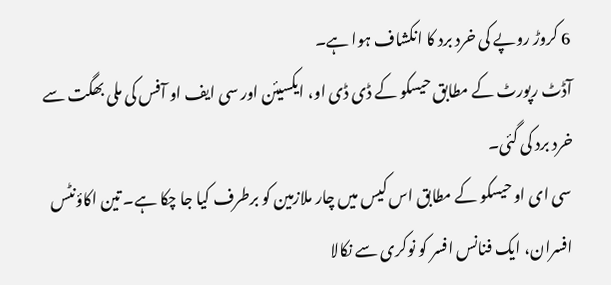6 کروڑ روپے کی خرد برد کا انکشاف ہوا ہے۔
آڈٹ رپورٹ کے مطابق حیسکو کے ڈی ڈی او، ایکسیئن اور سی ایف او آفس کی ملی بھگت سے خرد برد کی گئی۔
سی ای او حیسکو کے مطابق اس کیس میں چار ملازمین کو برطرف کیا جا چکا ہے۔ تین اکاؤنٹس افسران، ایک فنانس افسر کو نوکری سے نکالا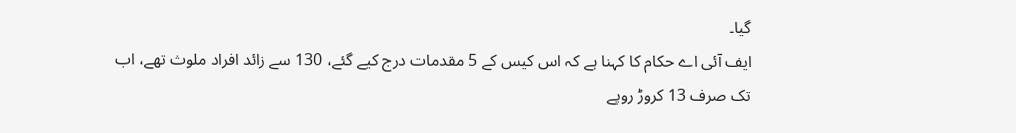گیا۔
ایف آئی اے حکام کا کہنا ہے کہ اس کیس کے 5 مقدمات درج کیے گئے، 130 سے زائد افراد ملوث تھے، اب تک صرف 13 کروڑ روپے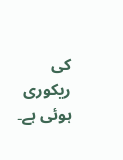کی ریکوری ہوئی ہے۔